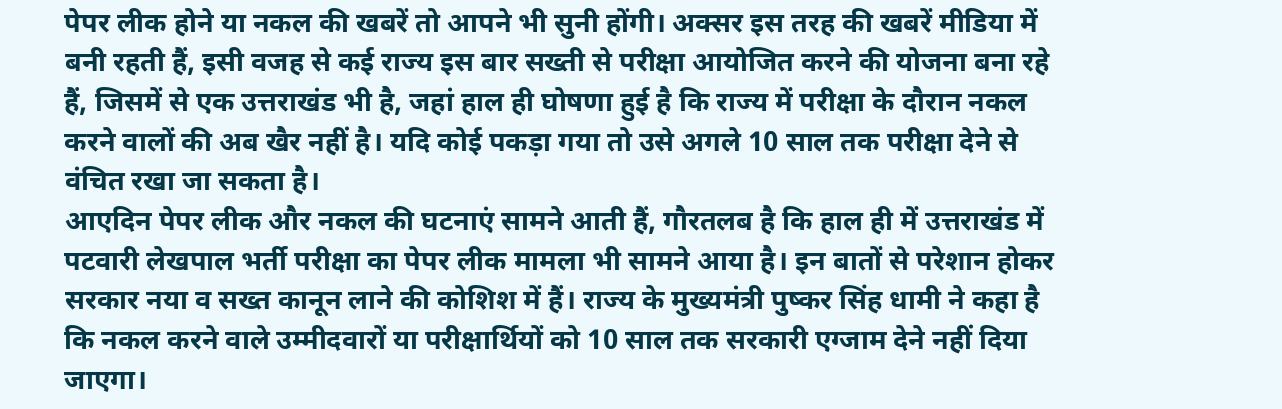पेपर लीक होने या नकल की खबरें तो आपने भी सुनी होंगी। अक्सर इस तरह की खबरें मीडिया में बनी रहती हैं, इसी वजह से कई राज्य इस बार सख्ती से परीक्षा आयोजित करने की योजना बना रहे हैं, जिसमें से एक उत्तराखंड भी है, जहां हाल ही घोषणा हुई है कि राज्य में परीक्षा के दौरान नकल करने वालों की अब खैर नहीं है। यदि कोई पकड़ा गया तो उसे अगले 10 साल तक परीक्षा देने से वंचित रखा जा सकता है।
आएदिन पेपर लीक और नकल की घटनाएं सामने आती हैं, गौरतलब है कि हाल ही में उत्तराखंड में पटवारी लेखपाल भर्ती परीक्षा का पेपर लीक मामला भी सामने आया है। इन बातों से परेशान होकर सरकार नया व सख्त कानून लाने की कोशिश में हैं। राज्य के मुख्यमंत्री पुष्कर सिंह धामी ने कहा है कि नकल करने वाले उम्मीदवारों या परीक्षार्थियों को 10 साल तक सरकारी एग्जाम देने नहीं दिया जाएगा।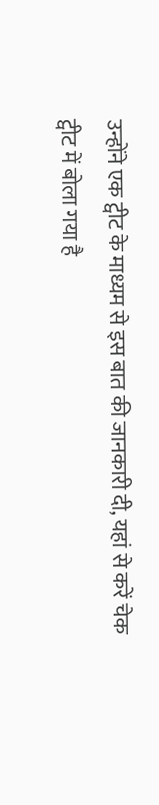उन्होंने एक ट्वीट के माध्यम से इस बात की जानकारी दी, यहां से करें चेक
ट्वीट में बोला गया है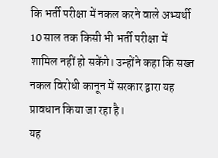कि भर्ती परीक्षा में नकल करने वाले अभ्यर्थी 10 साल तक किसी भी भर्ती परीक्षा में शामिल नहीं हो सकेंगे। उन्होंने कहा कि सख्त नकल विरोधी कानून में सरकार द्वारा यह प्रावधान किया जा रहा है।
यह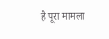है पूरा मामला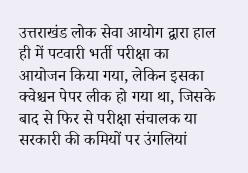उत्तराखंड लोक सेवा आयोग द्वारा हाल ही में पटवारी भर्ती परीक्षा का आयोजन किया गया, लेकिन इसका क्वेश्चन पेपर लीक हो गया था, जिसके बाद से फिर से परीक्षा संचालक या सरकारी की कमियों पर उंगलियां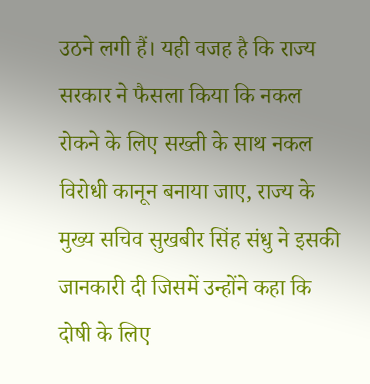उठने लगी हैं। यही वजह है कि राज्य सरकार ने फैसला किया कि नकल रोकने के लिए सख्ती के साथ नकल विरोधी कानून बनाया जाए, राज्य के मुख्य सचिव सुखबीर सिंह संधु ने इसकी जानकारी दी जिसमें उन्होंने कहा कि दोषी के लिए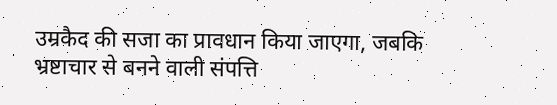उम्रकैद की सजा का प्रावधान किया जाएगा, जबकि भ्रष्टाचार से बनने वाली संपत्ति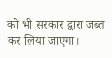को भी सरकार द्वारा जब्त कर लिया जाएगा।